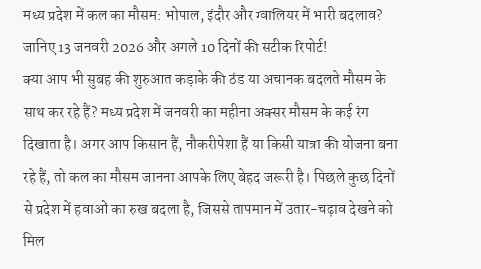मध्य प्रदेश में कल का मौसम: भोपाल, इंदौर और ग्वालियर में भारी बदलाव? जानिए 13 जनवरी 2026 और अगले 10 दिनों की सटीक रिपोर्ट!
क्या आप भी सुबह की शुरुआत कड़ाके की ठंड या अचानक बदलते मौसम के साथ कर रहे हैं? मध्य प्रदेश में जनवरी का महीना अक्सर मौसम के कई रंग दिखाता है। अगर आप किसान हैं, नौकरीपेशा हैं या किसी यात्रा की योजना बना रहे हैं, तो कल का मौसम जानना आपके लिए बेहद जरूरी है। पिछले कुछ दिनों से प्रदेश में हवाओं का रुख बदला है, जिससे तापमान में उतार-चढ़ाव देखने को मिल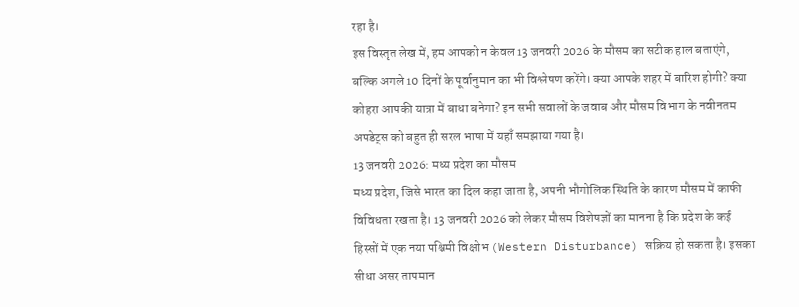रहा है।
इस विस्तृत लेख में, हम आपको न केवल 13 जनवरी 2026 के मौसम का सटीक हाल बताएंगे, बल्कि अगले 10 दिनों के पूर्वानुमान का भी विश्लेषण करेंगे। क्या आपके शहर में बारिश होगी? क्या कोहरा आपकी यात्रा में बाधा बनेगा? इन सभी सवालों के जवाब और मौसम विभाग के नवीनतम अपडेट्स को बहुत ही सरल भाषा में यहाँ समझाया गया है।
13 जनवरी 2026: मध्य प्रदेश का मौसम
मध्य प्रदेश, जिसे भारत का दिल कहा जाता है, अपनी भौगोलिक स्थिति के कारण मौसम में काफी विविधता रखता है। 13 जनवरी 2026 को लेकर मौसम विशेषज्ञों का मानना है कि प्रदेश के कई हिस्सों में एक नया पश्चिमी विक्षोभ (Western Disturbance) सक्रिय हो सकता है। इसका सीधा असर तापमान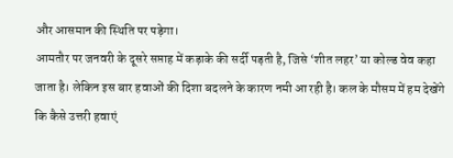और आसमान की स्थिति पर पड़ेगा।
आमतौर पर जनवरी के दूसरे सप्ताह में कड़ाके की सर्दी पड़ती है, जिसे ‘शीत लहर’ या कोल्ड वेव कहा जाता है। लेकिन इस बार हवाओं की दिशा बदलने के कारण नमी आ रही है। कल के मौसम में हम देखेंगे कि कैसे उत्तरी हवाएं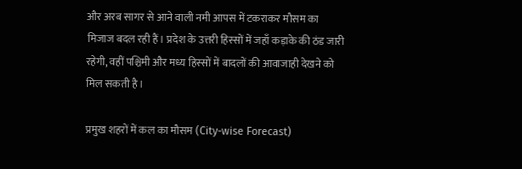और अरब सागर से आने वाली नमी आपस में टकराकर मौसम का मिजाज बदल रही हैं। प्रदेश के उत्तरी हिस्सों में जहाँ कड़ाके की ठंड जारी रहेगी, वहीं पश्चिमी और मध्य हिस्सों में बादलों की आवाजाही देखने को मिल सकती है।

प्रमुख शहरों में कल का मौसम (City-wise Forecast)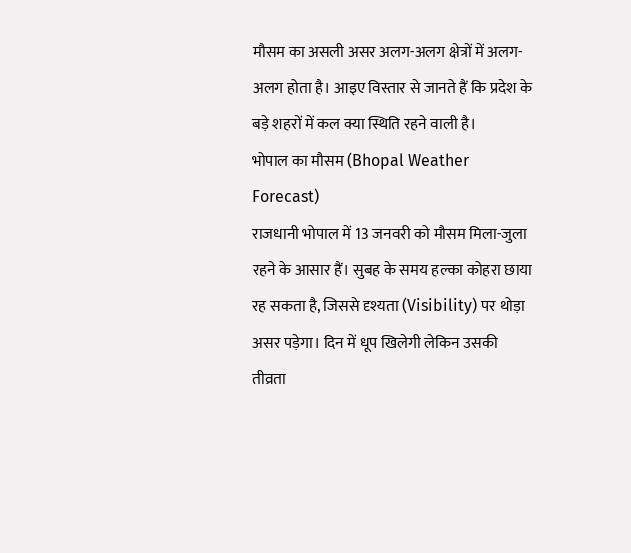मौसम का असली असर अलग-अलग क्षेत्रों में अलग-अलग होता है। आइए विस्तार से जानते हैं कि प्रदेश के बड़े शहरों में कल क्या स्थिति रहने वाली है।
भोपाल का मौसम (Bhopal Weather Forecast)
राजधानी भोपाल में 13 जनवरी को मौसम मिला-जुला रहने के आसार हैं। सुबह के समय हल्का कोहरा छाया रह सकता है, जिससे दृश्यता (Visibility) पर थोड़ा असर पड़ेगा। दिन में धूप खिलेगी लेकिन उसकी तीव्रता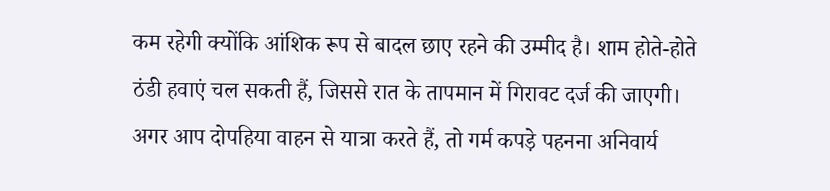कम रहेगी क्योंकि आंशिक रूप से बादल छाए रहने की उम्मीद है। शाम होते-होते ठंडी हवाएं चल सकती हैं, जिससे रात के तापमान में गिरावट दर्ज की जाएगी। अगर आप दोपहिया वाहन से यात्रा करते हैं, तो गर्म कपड़े पहनना अनिवार्य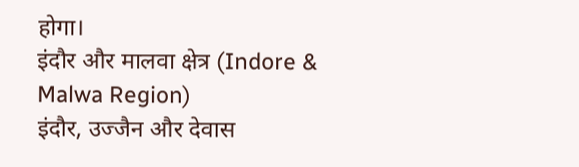होगा।
इंदौर और मालवा क्षेत्र (Indore & Malwa Region)
इंदौर, उज्जैन और देवास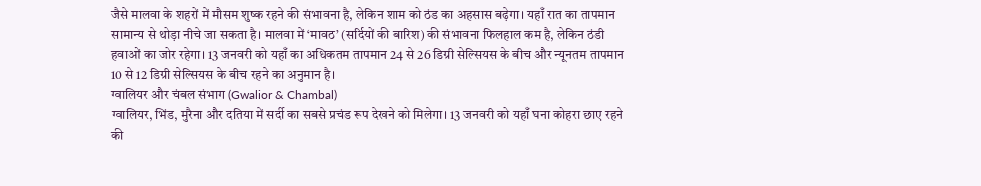जैसे मालवा के शहरों में मौसम शुष्क रहने की संभावना है, लेकिन शाम को ठंड का अहसास बढ़ेगा। यहाँ रात का तापमान सामान्य से थोड़ा नीचे जा सकता है। मालवा में ‘मावठ’ (सर्दियों की बारिश) की संभावना फिलहाल कम है, लेकिन ठंडी हवाओं का जोर रहेगा। 13 जनवरी को यहाँ का अधिकतम तापमान 24 से 26 डिग्री सेल्सियस के बीच और न्यूनतम तापमान 10 से 12 डिग्री सेल्सियस के बीच रहने का अनुमान है।
ग्वालियर और चंबल संभाग (Gwalior & Chambal)
ग्वालियर, भिंड, मुरैना और दतिया में सर्दी का सबसे प्रचंड रूप देखने को मिलेगा। 13 जनवरी को यहाँ घना कोहरा छाए रहने की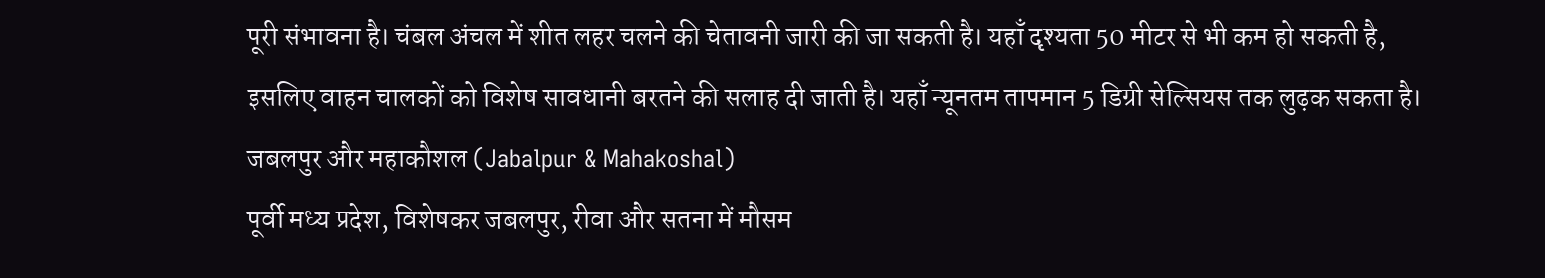पूरी संभावना है। चंबल अंचल में शीत लहर चलने की चेतावनी जारी की जा सकती है। यहाँ दृश्यता 50 मीटर से भी कम हो सकती है, इसलिए वाहन चालकों को विशेष सावधानी बरतने की सलाह दी जाती है। यहाँ न्यूनतम तापमान 5 डिग्री सेल्सियस तक लुढ़क सकता है।
जबलपुर और महाकौशल (Jabalpur & Mahakoshal)
पूर्वी मध्य प्रदेश, विशेषकर जबलपुर, रीवा और सतना में मौसम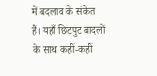में बदलाव के संकेत हैं। यहाँ छिटपुट बादलों के साथ कहीं-कहीं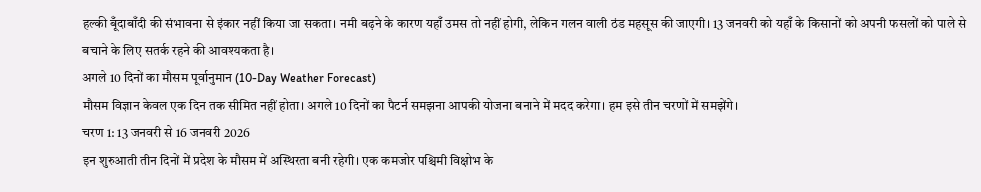हल्की बूँदाबाँदी की संभावना से इंकार नहीं किया जा सकता। नमी बढ़ने के कारण यहाँ उमस तो नहीं होगी, लेकिन गलन वाली ठंड महसूस की जाएगी। 13 जनवरी को यहाँ के किसानों को अपनी फसलों को पाले से बचाने के लिए सतर्क रहने की आवश्यकता है।
अगले 10 दिनों का मौसम पूर्वानुमान (10-Day Weather Forecast)
मौसम विज्ञान केवल एक दिन तक सीमित नहीं होता। अगले 10 दिनों का पैटर्न समझना आपकी योजना बनाने में मदद करेगा। हम इसे तीन चरणों में समझेंगे।
चरण 1: 13 जनवरी से 16 जनवरी 2026
इन शुरुआती तीन दिनों में प्रदेश के मौसम में अस्थिरता बनी रहेगी। एक कमजोर पश्चिमी विक्षोभ के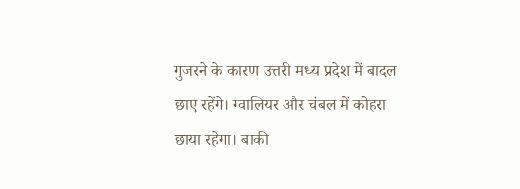गुजरने के कारण उत्तरी मध्य प्रदेश में बादल छाए रहेंगे। ग्वालियर और चंबल में कोहरा छाया रहेगा। बाकी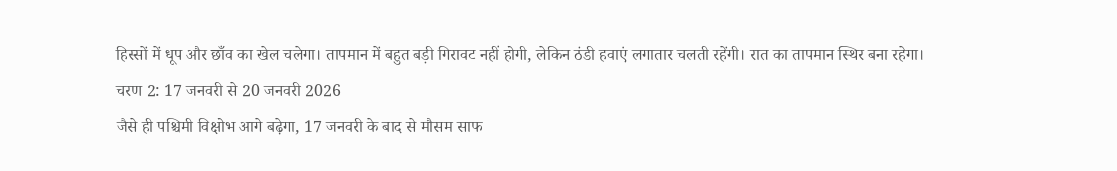हिस्सों में धूप और छाँव का खेल चलेगा। तापमान में बहुत बड़ी गिरावट नहीं होगी, लेकिन ठंडी हवाएं लगातार चलती रहेंगी। रात का तापमान स्थिर बना रहेगा।
चरण 2: 17 जनवरी से 20 जनवरी 2026
जैसे ही पश्चिमी विक्षोभ आगे बढ़ेगा, 17 जनवरी के बाद से मौसम साफ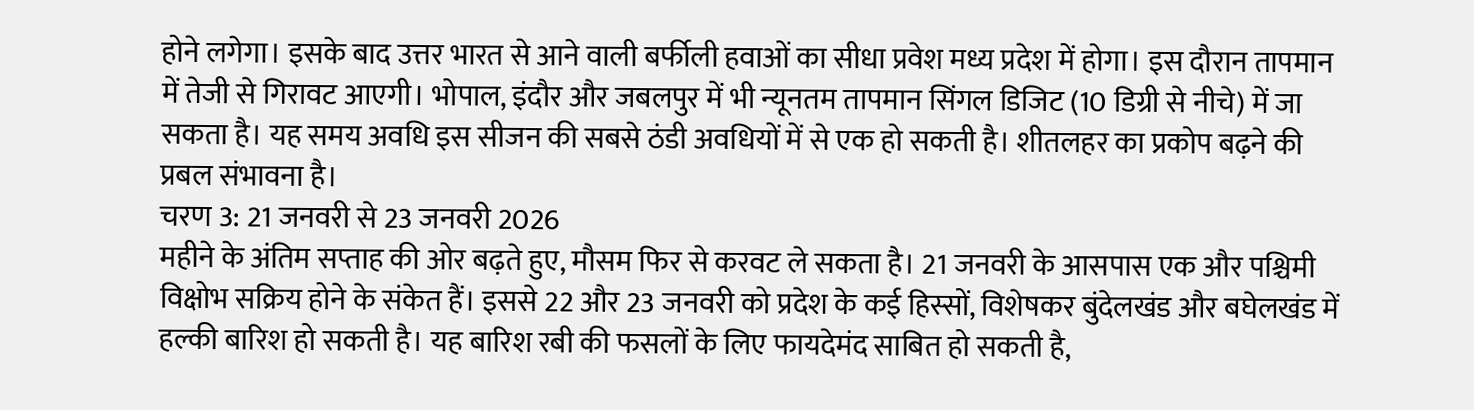होने लगेगा। इसके बाद उत्तर भारत से आने वाली बर्फीली हवाओं का सीधा प्रवेश मध्य प्रदेश में होगा। इस दौरान तापमान में तेजी से गिरावट आएगी। भोपाल, इंदौर और जबलपुर में भी न्यूनतम तापमान सिंगल डिजिट (10 डिग्री से नीचे) में जा सकता है। यह समय अवधि इस सीजन की सबसे ठंडी अवधियों में से एक हो सकती है। शीतलहर का प्रकोप बढ़ने की प्रबल संभावना है।
चरण 3: 21 जनवरी से 23 जनवरी 2026
महीने के अंतिम सप्ताह की ओर बढ़ते हुए, मौसम फिर से करवट ले सकता है। 21 जनवरी के आसपास एक और पश्चिमी विक्षोभ सक्रिय होने के संकेत हैं। इससे 22 और 23 जनवरी को प्रदेश के कई हिस्सों, विशेषकर बुंदेलखंड और बघेलखंड में हल्की बारिश हो सकती है। यह बारिश रबी की फसलों के लिए फायदेमंद साबित हो सकती है,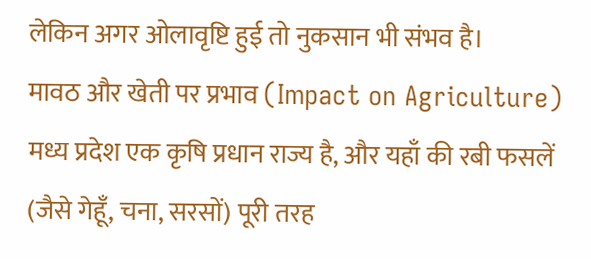लेकिन अगर ओलावृष्टि हुई तो नुकसान भी संभव है।
मावठ और खेती पर प्रभाव (Impact on Agriculture)
मध्य प्रदेश एक कृषि प्रधान राज्य है, और यहाँ की रबी फसलें (जैसे गेहूँ, चना, सरसों) पूरी तरह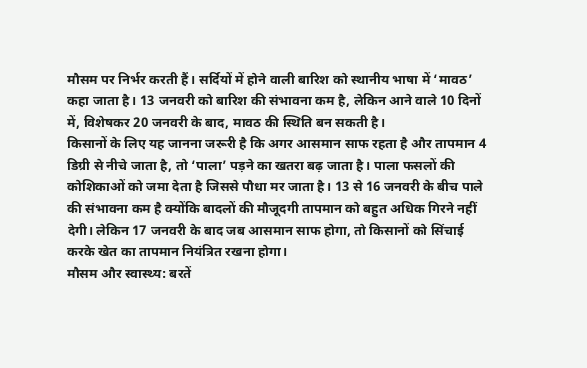मौसम पर निर्भर करती हैं। सर्दियों में होने वाली बारिश को स्थानीय भाषा में ‘मावठ’ कहा जाता है। 13 जनवरी को बारिश की संभावना कम है, लेकिन आने वाले 10 दिनों में, विशेषकर 20 जनवरी के बाद, मावठ की स्थिति बन सकती है।
किसानों के लिए यह जानना जरूरी है कि अगर आसमान साफ रहता है और तापमान 4 डिग्री से नीचे जाता है, तो ‘पाला’ पड़ने का खतरा बढ़ जाता है। पाला फसलों की कोशिकाओं को जमा देता है जिससे पौधा मर जाता है। 13 से 16 जनवरी के बीच पाले की संभावना कम है क्योंकि बादलों की मौजूदगी तापमान को बहुत अधिक गिरने नहीं देगी। लेकिन 17 जनवरी के बाद जब आसमान साफ होगा, तो किसानों को सिंचाई करके खेत का तापमान नियंत्रित रखना होगा।
मौसम और स्वास्थ्य: बरतें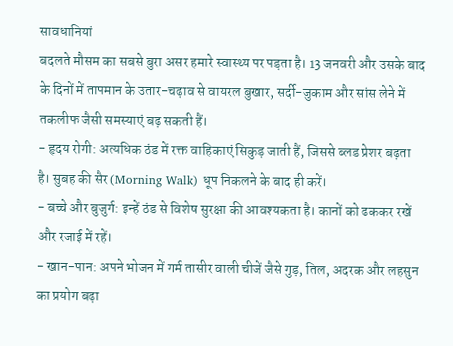सावधानियां
बदलते मौसम का सबसे बुरा असर हमारे स्वास्थ्य पर पड़ता है। 13 जनवरी और उसके बाद के दिनों में तापमान के उतार-चढ़ाव से वायरल बुखार, सर्दी-जुकाम और सांस लेने में तकलीफ जैसी समस्याएं बढ़ सकती हैं।
- हृदय रोगी: अत्यधिक ठंड में रक्त वाहिकाएं सिकुड़ जाती हैं, जिससे ब्लड प्रेशर बढ़ता है। सुबह की सैर (Morning Walk) धूप निकलने के बाद ही करें।
- बच्चे और बुजुर्ग: इन्हें ठंड से विशेष सुरक्षा की आवश्यकता है। कानों को ढककर रखें और रजाई में रहें।
- खान-पान: अपने भोजन में गर्म तासीर वाली चीजें जैसे गुड़, तिल, अदरक और लहसुन का प्रयोग बढ़ा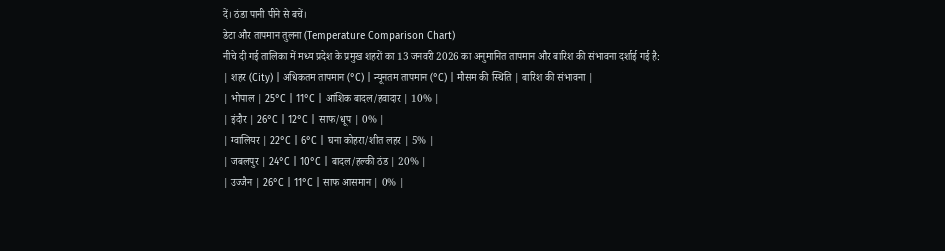दें। ठंडा पानी पीने से बचें।
डेटा और तापमान तुलना (Temperature Comparison Chart)
नीचे दी गई तालिका में मध्य प्रदेश के प्रमुख शहरों का 13 जनवरी 2026 का अनुमानित तापमान और बारिश की संभावना दर्शाई गई है:
| शहर (City) | अधिकतम तापमान (°C) | न्यूनतम तापमान (°C) | मौसम की स्थिति | बारिश की संभावना |
| भोपाल | 25°C | 11°C | आंशिक बादल/हवादार | 10% |
| इंदौर | 26°C | 12°C | साफ/धूप | 0% |
| ग्वालियर | 22°C | 6°C | घना कोहरा/शीत लहर | 5% |
| जबलपुर | 24°C | 10°C | बादल/हल्की ठंड | 20% |
| उज्जैन | 26°C | 11°C | साफ आसमान | 0% |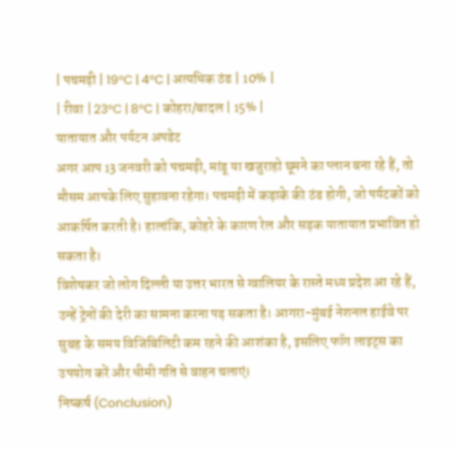| पचमढ़ी | 19°C | 4°C | अत्यधिक ठंड | 10% |
| रीवा | 23°C | 8°C | कोहरा/बादल | 15% |
यातायात और पर्यटन अपडेट
अगर आप 13 जनवरी को पचमढ़ी, मांडू या खजुराहो घूमने का प्लान बना रहे हैं, तो मौसम आपके लिए सुहावना रहेगा। पचमढ़ी में कड़ाके की ठंड होगी, जो पर्यटकों को आकर्षित करती है। हालांकि, कोहरे के कारण रेल और सड़क यातायात प्रभावित हो सकता है।
विशेषकर जो लोग दिल्ली या उत्तर भारत से ग्वालियर के रास्ते मध्य प्रदेश आ रहे हैं, उन्हें ट्रेनों की देरी का सामना करना पड़ सकता है। आगरा-मुंबई नेशनल हाईवे पर सुबह के समय विजिबिलिटी कम रहने की आशंका है, इसलिए फॉग लाइट्स का उपयोग करें और धीमी गति से वाहन चलाएं।
निष्कर्ष (Conclusion)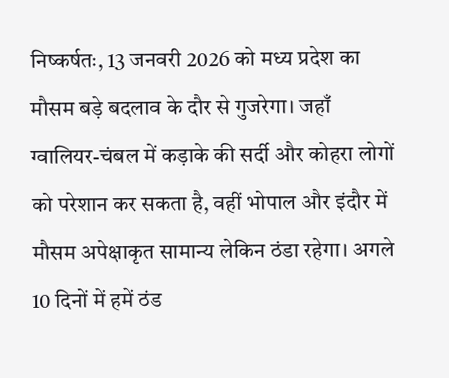निष्कर्षतः, 13 जनवरी 2026 को मध्य प्रदेश का मौसम बड़े बदलाव के दौर से गुजरेगा। जहाँ ग्वालियर-चंबल में कड़ाके की सर्दी और कोहरा लोगों को परेशान कर सकता है, वहीं भोपाल और इंदौर में मौसम अपेक्षाकृत सामान्य लेकिन ठंडा रहेगा। अगले 10 दिनों में हमें ठंड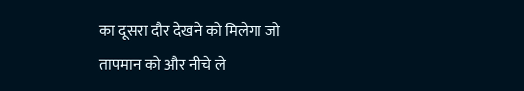का दूसरा दौर देखने को मिलेगा जो तापमान को और नीचे ले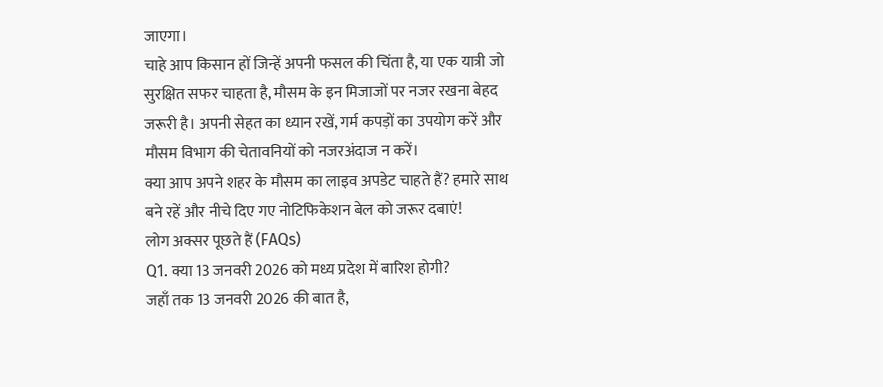जाएगा।
चाहे आप किसान हों जिन्हें अपनी फसल की चिंता है, या एक यात्री जो सुरक्षित सफर चाहता है, मौसम के इन मिजाजों पर नजर रखना बेहद जरूरी है। अपनी सेहत का ध्यान रखें, गर्म कपड़ों का उपयोग करें और मौसम विभाग की चेतावनियों को नजरअंदाज न करें।
क्या आप अपने शहर के मौसम का लाइव अपडेट चाहते हैं? हमारे साथ बने रहें और नीचे दिए गए नोटिफिकेशन बेल को जरूर दबाएं!
लोग अक्सर पूछते हैं (FAQs)
Q1. क्या 13 जनवरी 2026 को मध्य प्रदेश में बारिश होगी?
जहाँ तक 13 जनवरी 2026 की बात है,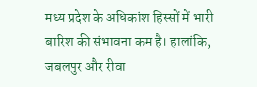मध्य प्रदेश के अधिकांश हिस्सों में भारी बारिश की संभावना कम है। हालांकि, जबलपुर और रीवा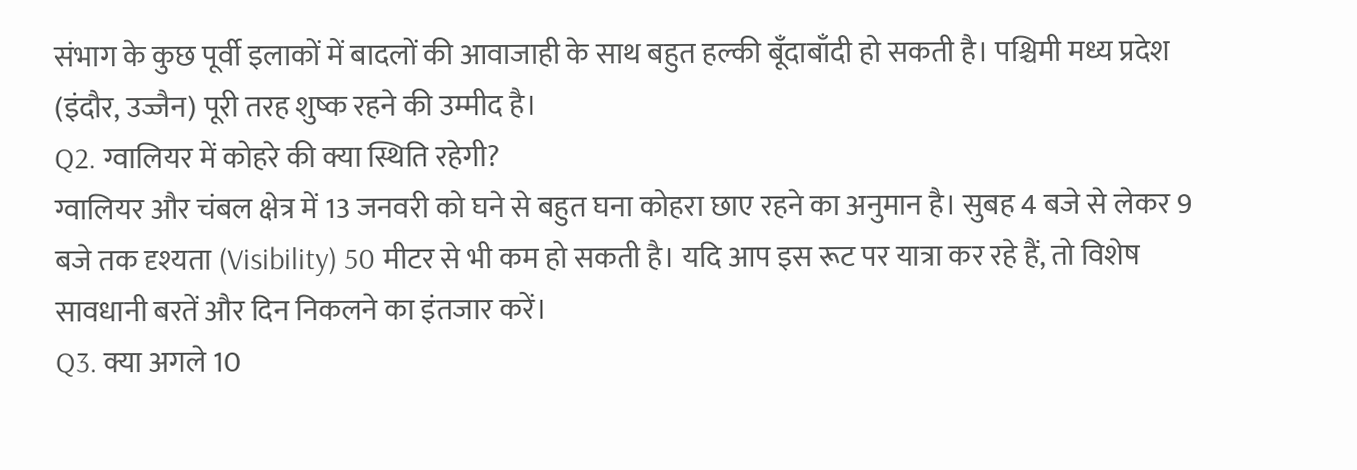संभाग के कुछ पूर्वी इलाकों में बादलों की आवाजाही के साथ बहुत हल्की बूँदाबाँदी हो सकती है। पश्चिमी मध्य प्रदेश (इंदौर, उज्जैन) पूरी तरह शुष्क रहने की उम्मीद है।
Q2. ग्वालियर में कोहरे की क्या स्थिति रहेगी?
ग्वालियर और चंबल क्षेत्र में 13 जनवरी को घने से बहुत घना कोहरा छाए रहने का अनुमान है। सुबह 4 बजे से लेकर 9 बजे तक दृश्यता (Visibility) 50 मीटर से भी कम हो सकती है। यदि आप इस रूट पर यात्रा कर रहे हैं, तो विशेष सावधानी बरतें और दिन निकलने का इंतजार करें।
Q3. क्या अगले 10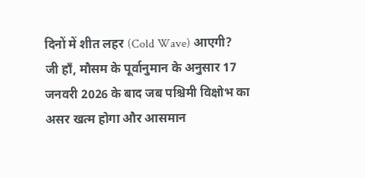दिनों में शीत लहर (Cold Wave) आएगी?
जी हाँ, मौसम के पूर्वानुमान के अनुसार 17 जनवरी 2026 के बाद जब पश्चिमी विक्षोभ का असर खत्म होगा और आसमान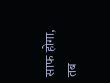साफ होगा, तब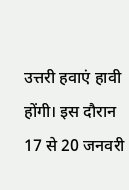उत्तरी हवाएं हावी होंगी। इस दौरान 17 से 20 जनवरी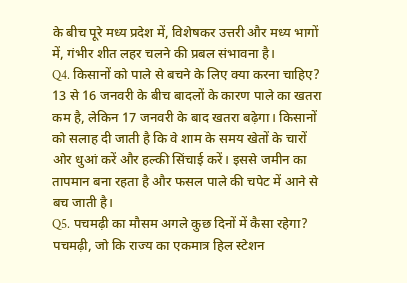के बीच पूरे मध्य प्रदेश में, विशेषकर उत्तरी और मध्य भागों में, गंभीर शीत लहर चलने की प्रबल संभावना है।
Q4. किसानों को पाले से बचने के लिए क्या करना चाहिए?
13 से 16 जनवरी के बीच बादलों के कारण पाले का खतरा कम है, लेकिन 17 जनवरी के बाद खतरा बढ़ेगा। किसानों को सलाह दी जाती है कि वे शाम के समय खेतों के चारों ओर धुआं करें और हल्की सिंचाई करें। इससे जमीन का तापमान बना रहता है और फसल पाले की चपेट में आने से बच जाती है।
Q5. पचमढ़ी का मौसम अगले कुछ दिनों में कैसा रहेगा?
पचमढ़ी, जो कि राज्य का एकमात्र हिल स्टेशन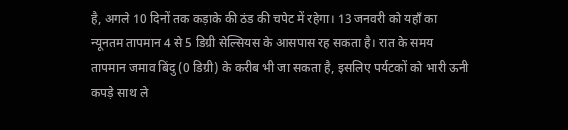है, अगले 10 दिनों तक कड़ाके की ठंड की चपेट में रहेगा। 13 जनवरी को यहाँ का न्यूनतम तापमान 4 से 5 डिग्री सेल्सियस के आसपास रह सकता है। रात के समय तापमान जमाव बिंदु (0 डिग्री) के करीब भी जा सकता है, इसलिए पर्यटकों को भारी ऊनी कपड़े साथ ले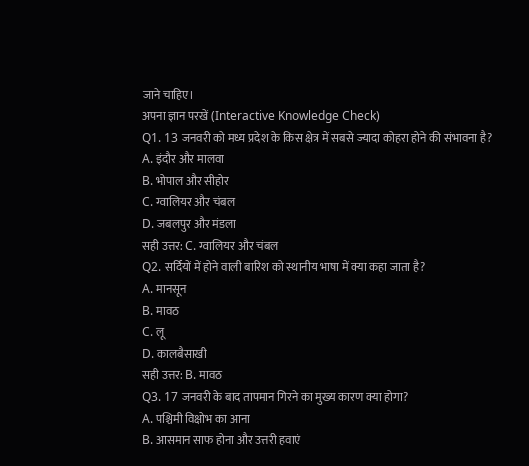जाने चाहिए।
अपना ज्ञान परखें (Interactive Knowledge Check)
Q1. 13 जनवरी को मध्य प्रदेश के किस क्षेत्र में सबसे ज्यादा कोहरा होने की संभावना है?
A. इंदौर और मालवा
B. भोपाल और सीहोर
C. ग्वालियर और चंबल
D. जबलपुर और मंडला
सही उत्तर: C. ग्वालियर और चंबल
Q2. सर्दियों में होने वाली बारिश को स्थानीय भाषा में क्या कहा जाता है?
A. मानसून
B. मावठ
C. लू
D. कालबैसाखी
सही उत्तर: B. मावठ
Q3. 17 जनवरी के बाद तापमान गिरने का मुख्य कारण क्या होगा?
A. पश्चिमी विक्षोभ का आना
B. आसमान साफ होना और उत्तरी हवाएं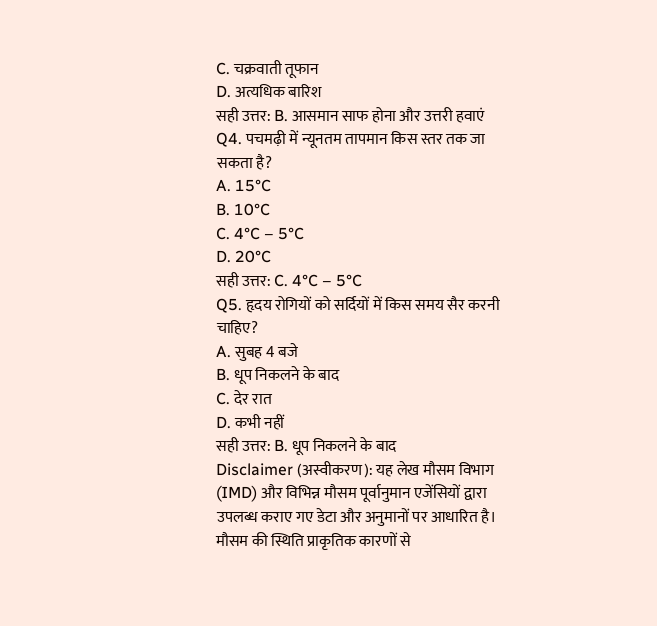C. चक्रवाती तूफान
D. अत्यधिक बारिश
सही उत्तर: B. आसमान साफ होना और उत्तरी हवाएं
Q4. पचमढ़ी में न्यूनतम तापमान किस स्तर तक जा सकता है?
A. 15°C
B. 10°C
C. 4°C – 5°C
D. 20°C
सही उत्तर: C. 4°C – 5°C
Q5. हृदय रोगियों को सर्दियों में किस समय सैर करनी चाहिए?
A. सुबह 4 बजे
B. धूप निकलने के बाद
C. देर रात
D. कभी नहीं
सही उत्तर: B. धूप निकलने के बाद
Disclaimer (अस्वीकरण): यह लेख मौसम विभाग (IMD) और विभिन्न मौसम पूर्वानुमान एजेंसियों द्वारा उपलब्ध कराए गए डेटा और अनुमानों पर आधारित है। मौसम की स्थिति प्राकृतिक कारणों से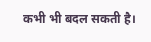कभी भी बदल सकती है।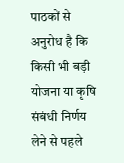पाठकों से अनुरोध है कि किसी भी बड़ी योजना या कृषि संबंधी निर्णय लेने से पहले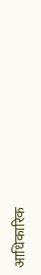आधिकारिक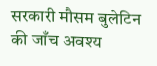सरकारी मौसम बुलेटिन की जाँच अवश्य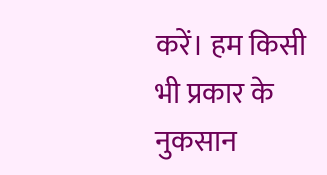करें। हम किसी भी प्रकार के नुकसान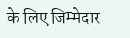के लिए जिम्मेदार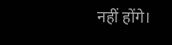नहीं होंगे।